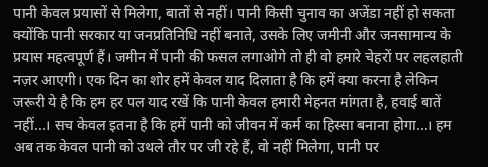पानी केवल प्रयासों से मिलेगा, बातों से नहीं। पानी किसी चुनाव का अजेंडा नहीं हो सकता क्योंकि पानी सरकार या जनप्रतिनिधि नहीं बनाते, उसके लिए जमीनी और जनसामान्य के प्रयास महत्वपूर्ण हैं। जमीन में पानी की फसल लगाओगे तो ही वो हमारे चेहरों पर लहलहाती नज़र आएगी। एक दिन का शोर हमें केवल याद दिलाता है कि हमें क्या करना है लेकिन जरूरी ये है कि हम हर पल याद रखें कि पानी केवल हमारी मेहनत मांगता है, हवाई बातें नहीं...। सच केवल इतना है कि हमें पानी को जीवन में कर्म का हिस्सा बनाना होगा...। हम अब तक केवल पानी को उथले तौर पर जी रहे हैं, वो नहीं मिलेगा, पानी पर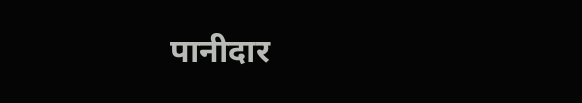पानीदार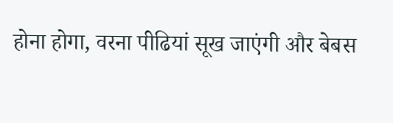होना होगा, वरना पीढियां सूख जाएंगी और बेबस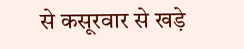से कसूरवार से खड़े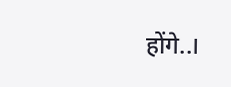होंगे..।